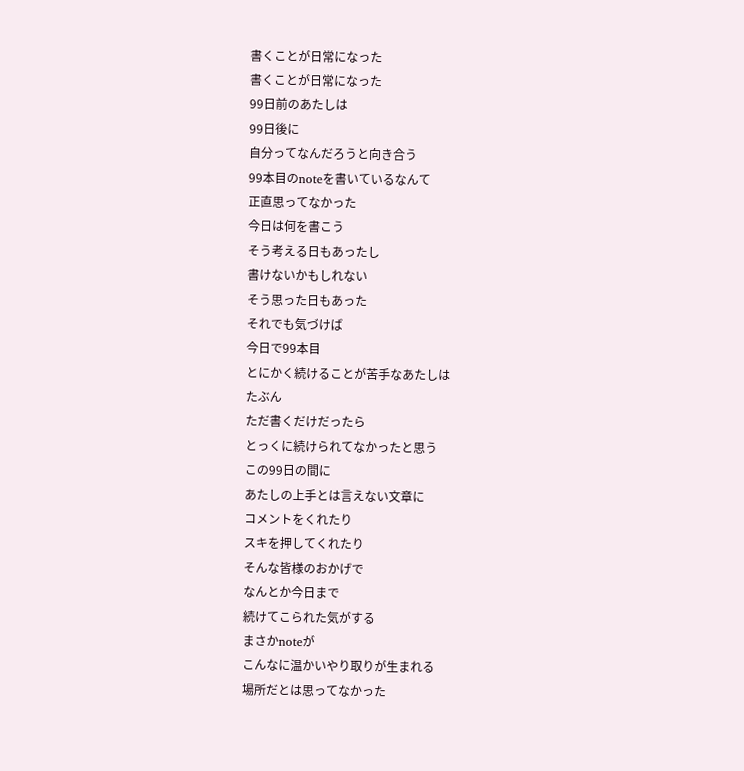書くことが日常になった
書くことが日常になった
99日前のあたしは
99日後に
自分ってなんだろうと向き合う
99本目のnoteを書いているなんて
正直思ってなかった
今日は何を書こう
そう考える日もあったし
書けないかもしれない
そう思った日もあった
それでも気づけば
今日で99本目
とにかく続けることが苦手なあたしは
たぶん
ただ書くだけだったら
とっくに続けられてなかったと思う
この99日の間に
あたしの上手とは言えない文章に
コメントをくれたり
スキを押してくれたり
そんな皆様のおかげで
なんとか今日まで
続けてこられた気がする
まさかnoteが
こんなに温かいやり取りが生まれる
場所だとは思ってなかった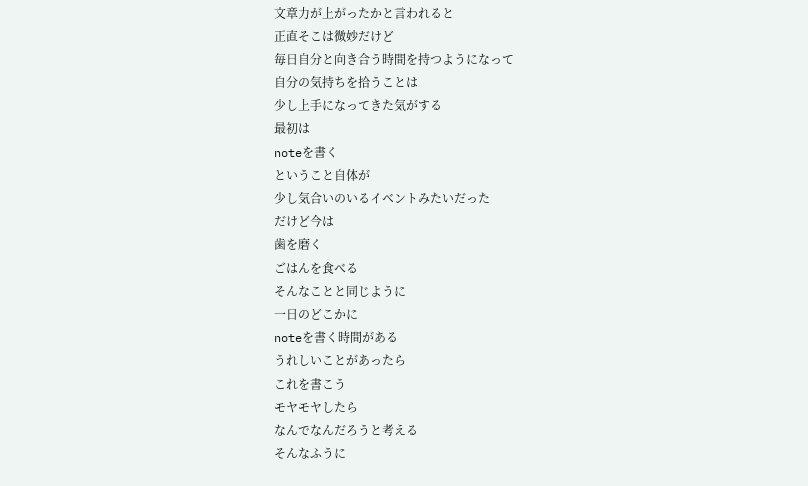文章力が上がったかと言われると
正直そこは微妙だけど
毎日自分と向き合う時間を持つようになって
自分の気持ちを拾うことは
少し上手になってきた気がする
最初は
noteを書く
ということ自体が
少し気合いのいるイベントみたいだった
だけど今は
歯を磨く
ごはんを食べる
そんなことと同じように
一日のどこかに
noteを書く時間がある
うれしいことがあったら
これを書こう
モヤモヤしたら
なんでなんだろうと考える
そんなふうに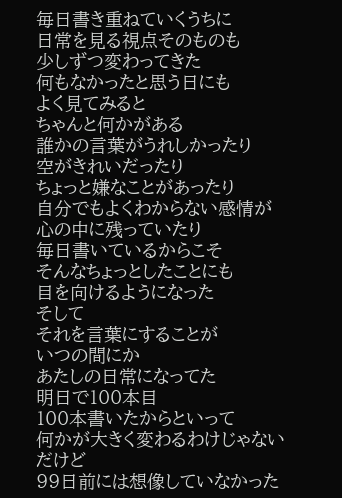毎日書き重ねていくうちに
日常を見る視点そのものも
少しずつ変わってきた
何もなかったと思う日にも
よく見てみると
ちゃんと何かがある
誰かの言葉がうれしかったり
空がきれいだったり
ちょっと嫌なことがあったり
自分でもよくわからない感情が
心の中に残っていたり
毎日書いているからこそ
そんなちょっとしたことにも
目を向けるようになった
そして
それを言葉にすることが
いつの間にか
あたしの日常になってた
明日で100本目
100本書いたからといって
何かが大きく変わるわけじゃない
だけど
99日前には想像していなかった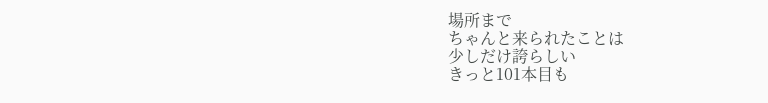場所まで
ちゃんと来られたことは
少しだけ誇らしい
きっと101本目も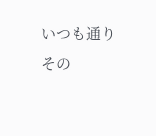いつも通り
その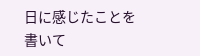日に感じたことを
書いて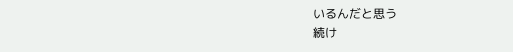いるんだと思う
続け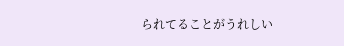られてることがうれしい